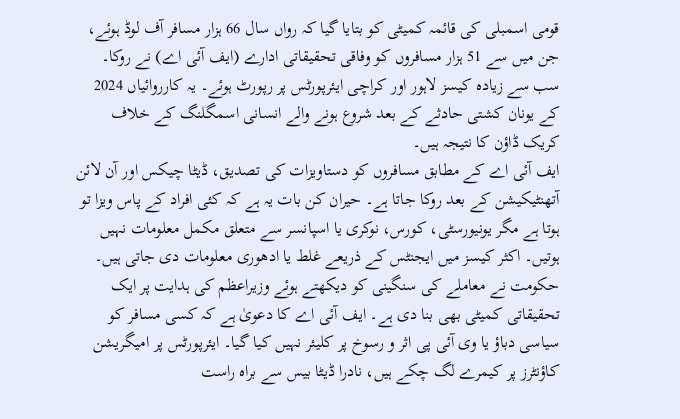قومی اسمبلی کی قائمہ کمیٹی کو بتایا گیا کہ رواں سال 66 ہزار مسافر آف لوڈ ہوئے، جن میں سے 51 ہزار مسافروں کو وفاقی تحقیقاتی ادارے (ایف آئی اے) نے روکا۔
سب سے زیادہ کیسز لاہور اور کراچی ایئرپورٹس پر رپورٹ ہوئے۔ یہ کارروائیاں 2024 کے یونان کشتی حادثے کے بعد شروع ہونے والے انسانی اسمگلنگ کے خلاف کریک ڈاؤن کا نتیجہ ہیں۔
ایف آئی اے کے مطابق مسافروں کو دستاویزات کی تصدیق، ڈیٹا چیکس اور آن لائن آتھنٹیکیشن کے بعد روکا جاتا ہے۔ حیران کن بات یہ ہے کہ کئی افراد کے پاس ویزا تو ہوتا ہے مگر یونیورسٹی، کورس، نوکری یا اسپانسر سے متعلق مکمل معلومات نہیں ہوتیں۔ اکثر کیسز میں ایجنٹس کے ذریعے غلط یا ادھوری معلومات دی جاتی ہیں۔
حکومت نے معاملے کی سنگینی کو دیکھتے ہوئے وزیراعظم کی ہدایت پر ایک تحقیقاتی کمیٹی بھی بنا دی ہے۔ ایف آئی اے کا دعویٰ ہے کہ کسی مسافر کو سیاسی دباؤ یا وی آئی پی اثر و رسوخ پر کلیئر نہیں کیا گیا۔ ایئرپورٹس پر امیگریشن کاؤنٹرز پر کیمرے لگ چکے ہیں، نادرا ڈیٹا بیس سے براہ راست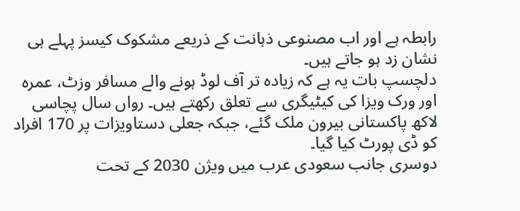رابطہ ہے اور اب مصنوعی ذہانت کے ذریعے مشکوک کیسز پہلے ہی نشان زد ہو جاتے ہیں۔
دلچسپ بات یہ ہے کہ زیادہ تر آف لوڈ ہونے والے مسافر وزٹ، عمرہ اور ورک ویزا کی کیٹیگری سے تعلق رکھتے ہیں۔ رواں سال پچاسی لاکھ پاکستانی بیرون ملک گئے، جبکہ جعلی دستاویزات پر 170 افراد کو ڈی پورٹ کیا گیا۔
دوسری جانب سعودی عرب میں ویژن 2030 کے تحت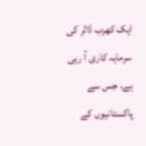ایک کھرب ڈالر کی سرمایہ کاری آ رہی ہے، جس سے پاکستانیوں کے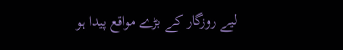لیے روزگار کے بڑے مواقع پیدا ہو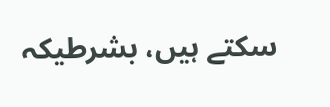سکتے ہیں، بشرطیکہ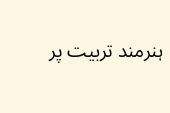ہنرمند تربیت پر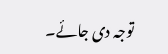توجہ دی جائے۔